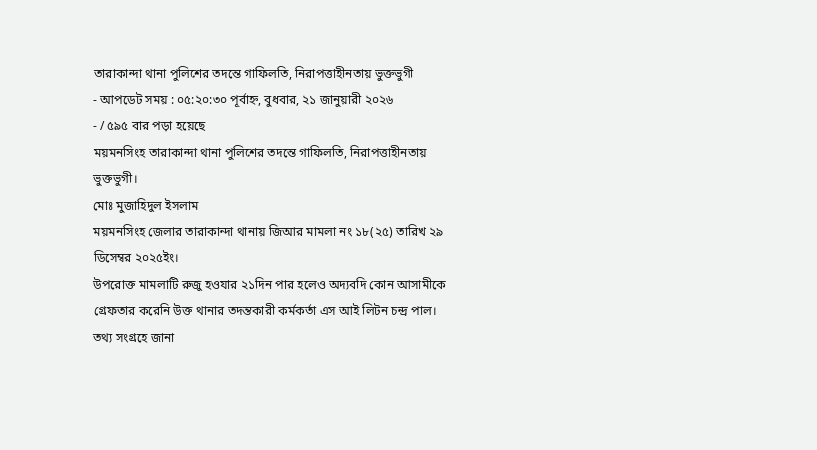তারাকান্দা থানা পুলিশের তদন্তে গাফিলতি, নিরাপত্তাহীনতায় ভুক্তভুগী
- আপডেট সময় : ০৫:২০:৩০ পূর্বাহ্ন, বুধবার, ২১ জানুয়ারী ২০২৬
- / ৫৯৫ বার পড়া হয়েছে
ময়মনসিংহ তারাকান্দা থানা পুলিশের তদন্তে গাফিলতি, নিরাপত্তাহীনতায় ভুক্তভুগী।
মোঃ মুজাহিদুল ইসলাম
ময়মনসিংহ জেলার তারাকান্দা থানায় জিআর মামলা নং ১৮(২৫) তারিখ ২৯ ডিসেম্বর ২০২৫ইং।
উপরোক্ত মামলাটি রুজু হওযার ২১দিন পার হলেও অদ্যবদি কোন আসামীকে গ্রেফতার করেনি উক্ত থানার তদন্তকারী কর্মকর্তা এস আই লিটন চন্দ্র পাল।
তথ্য সংগ্রহে জানা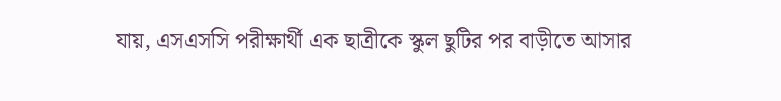যায়, এসএসসি পরীক্ষার্থী এক ছাত্রীকে স্কুল ছুটির পর বাড়ীতে আসার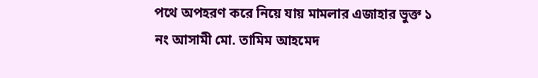পথে অপহরণ করে নিয়ে যায় মামলার এজাহার ভুক্ত ১ নং আসামী মো. তামিম আহমেদ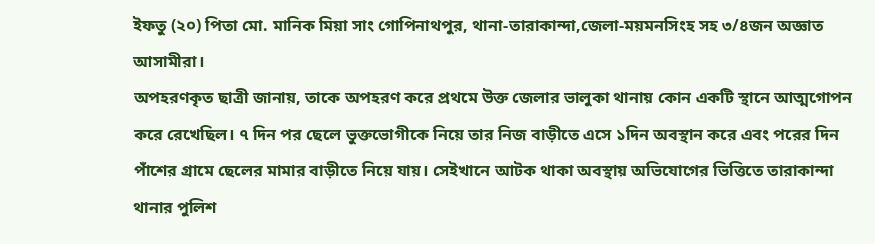ইফতু (২০) পিতা মো. মানিক মিয়া সাং গোপিনাথপুর, থানা-তারাকান্দা,জেলা-ময়মনসিংহ সহ ৩/৪জন অজ্ঞাত আসামীরা।
অপহরণকৃত ছাত্রী জানায়, তাকে অপহরণ করে প্রথমে উক্ত জেলার ভালুকা থানায় কোন একটি স্থানে আত্মগোপন করে রেখেছিল। ৭ দিন পর ছেলে ভুক্তভোগীকে নিয়ে তার নিজ বাড়ীতে এসে ১দিন অবস্থান করে এবং পরের দিন পাঁশের গ্রামে ছেলের মামার বাড়ীতে নিয়ে যায়। সেইখানে আটক থাকা অবস্থায় অভিযোগের ভিত্তিতে তারাকান্দা থানার পুলিশ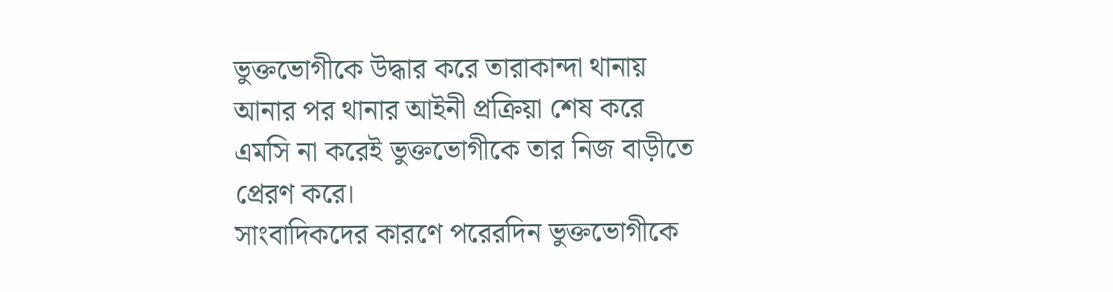ভুক্তভোগীকে উদ্ধার করে তারাকান্দা থানায় আনার পর থানার আইনী প্রক্রিয়া শেষ করে এমসি না করেই ভুক্তভোগীকে তার নিজ বাড়ীতে প্রেরণ করে।
সাংবাদিকদের কারণে পরেরদিন ভুক্তভোগীকে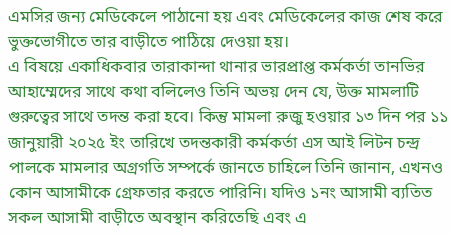এমসির জন্য মেডিকেলে পাঠানো হয় এবং মেডিকেলের কাজ শেষ করে ভুক্তভোগীতে তার বাড়ীতে পাঠিয়ে দেওয়া হয়।
এ বিষয়ে একাধিকবার তারাকান্দা থানার ভারপ্রাপ্ত কর্মকর্তা তানভির আহাম্মেদের সাথে কথা বলিলেও তিনি অভয় দেন যে, উক্ত মামলাটি গুরুত্বের সাথে তদন্ত করা হবে। কিন্তু মামলা রুজু হওয়ার ১৩ দিন পর ১১ জানুয়ারী ২০২৫ ইং তারিখে তদন্তকারী কর্মকর্তা এস আই লিটন চন্দ্র পালকে মামলার অগ্রগতি সম্পর্কে জানতে চাহিলে তিনি জানান, এখনও কোন আসামীকে গ্রেফতার করতে পারিনি। যদিও ১নং আসামী ব্যতিত সকল আসামী বাড়ীতে অবস্থান করিতেছি এবং এ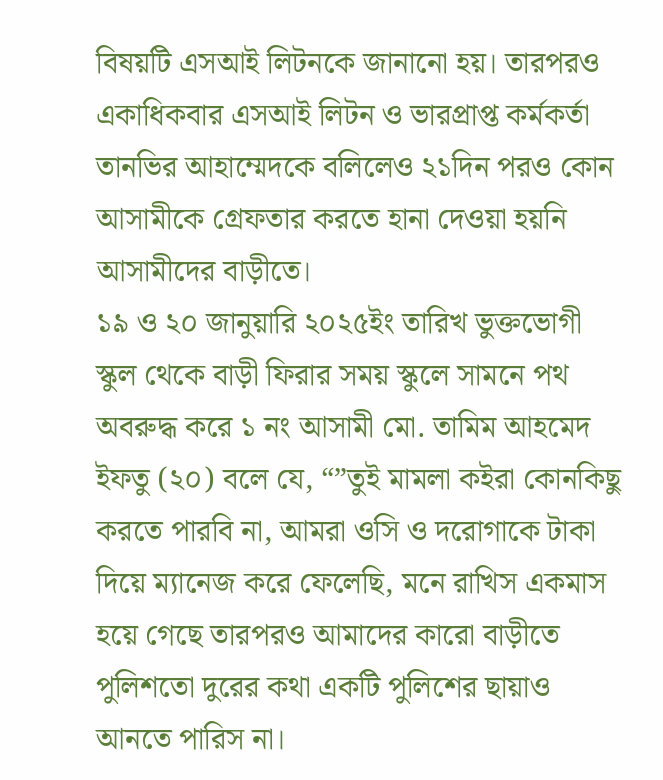বিষয়টি এসআই লিটনকে জানানো হয়। তারপরও একাধিকবার এসআই লিটন ও ভারপ্রাপ্ত কর্মকর্তা তানভির আহাম্মেদকে বলিলেও ২১দিন পরও কোন আসামীকে গ্রেফতার করতে হানা দেওয়া হয়নি আসামীদের বাড়ীতে।
১৯ ও ২০ জানুয়ারি ২০২৫ইং তারিখ ভুক্তভোগী স্কুল থেকে বাড়ী ফিরার সময় স্কুলে সামনে পথ অবরুদ্ধ করে ১ নং আসামী মো. তামিম আহমেদ ইফতু (২০) বলে যে, “”তুই মামলা কইরা কোনকিছু করতে পারবি না, আমরা ওসি ও দরোগাকে টাকা দিয়ে ম্যানেজ করে ফেলেছি, মনে রাখিস একমাস হয়ে গেছে তারপরও আমাদের কারো বাড়ীতে পুলিশতো দুরের কথা একটি পুলিশের ছায়াও আনতে পারিস না।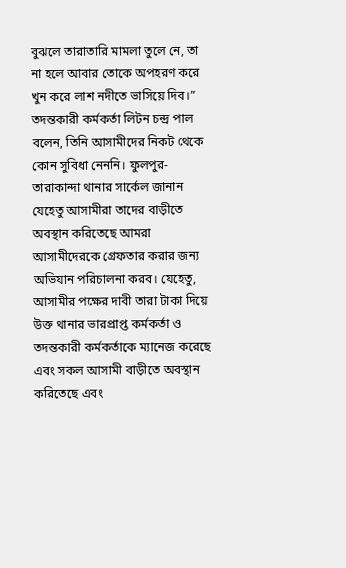বুঝলে তারাতারি মামলা তুলে নে, তা না হলে আবার তোকে অপহরণ করে খুন করে লাশ নদীতে ভাসিয়ে দিব।”
তদন্তকারী কর্মকর্তা লিটন চন্দ্র পাল বলেন, তিনি আসামীদের নিকট থেকে কোন সুবিধা নেননি। ফুলপুর-তারাকান্দা থানার সার্কেল জানান যেহেতু আসামীরা তাদের বাড়ীতে অবস্থান করিতেছে আমরা আসামীদেরকে গ্রেফতার করার জন্য অভিযান পরিচালনা করব। যেহেতু, আসামীর পক্ষের দাবী তারা টাকা দিয়ে উক্ত থানার ভারপ্রাপ্ত কর্মকর্তা ও তদন্তকারী কর্মকর্তাকে ম্যানেজ করেছে এবং সকল আসামী বাড়ীতে অবস্থান করিতেছে এবং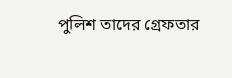পুলিশ তাদের গ্রেফতার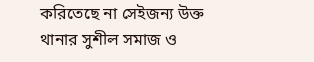করিতেছে না সেইজন্য উক্ত থানার সুশীল সমাজ ও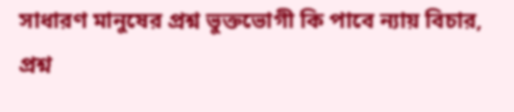সাধারণ মানুষের প্রশ্ন ভুক্তভোগী কি পাবে ন্যায় বিচার, প্রশ্ন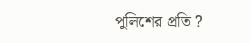পুলিশের প্রতি ?